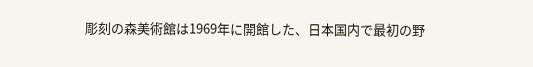彫刻の森美術館は1969年に開館した、日本国内で最初の野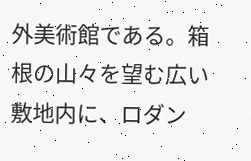外美術館である。箱根の山々を望む広い敷地内に、ロダン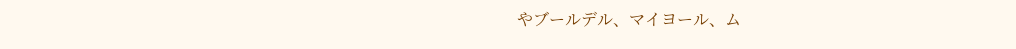やブールデル、マイヨール、ム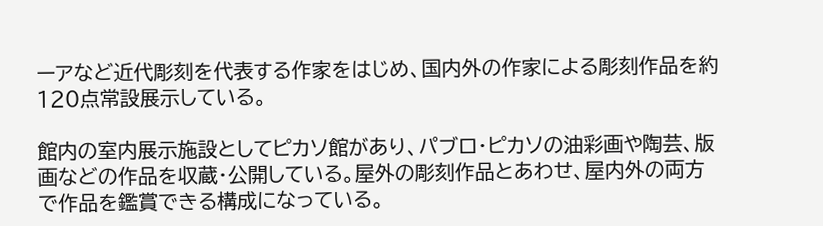ーアなど近代彫刻を代表する作家をはじめ、国内外の作家による彫刻作品を約120点常設展示している。

館内の室内展示施設としてピカソ館があり、パブロ・ピカソの油彩画や陶芸、版画などの作品を収蔵・公開している。屋外の彫刻作品とあわせ、屋内外の両方で作品を鑑賞できる構成になっている。